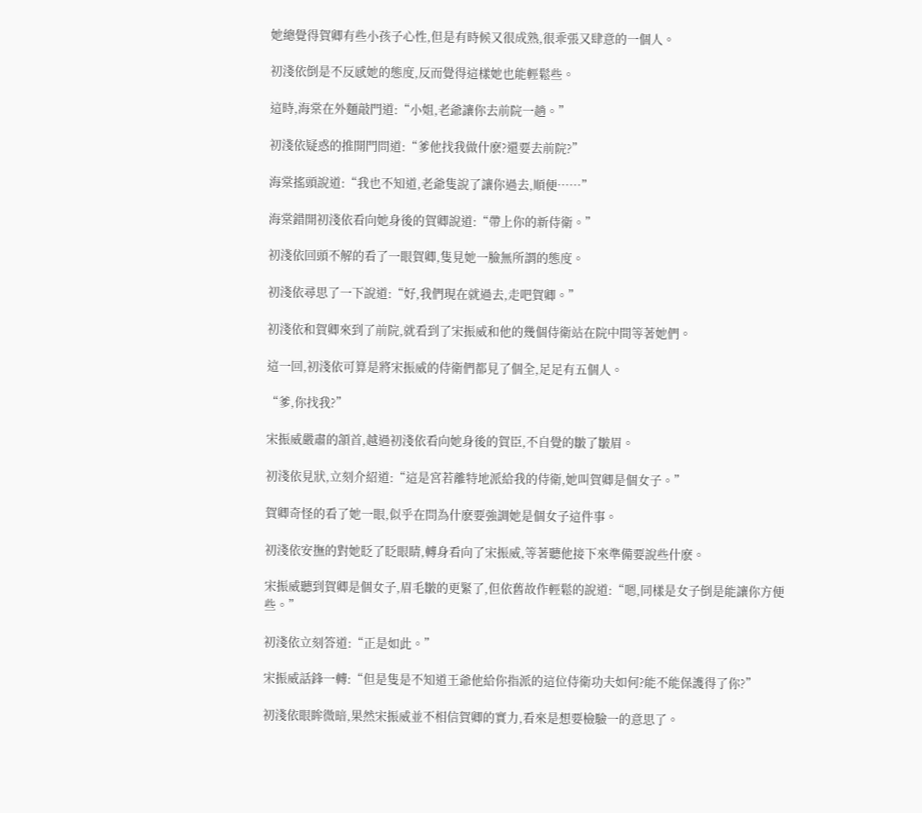她總覺得賀卿有些小孩子心性,但是有時候又很成熟,很乖張又肆意的一個人。

初淺依倒是不反感她的態度,反而覺得這樣她也能輕鬆些。

這時,海棠在外麵敲門道:“小姐,老爺讓你去前院一趟。”

初淺依疑惑的推開門問道:“爹他找我做什麽?還要去前院?”

海棠搖頭說道:“我也不知道,老爺隻說了讓你過去,順便……”

海棠錯開初淺依看向她身後的賀卿說道:“帶上你的新侍衛。”

初淺依回頭不解的看了一眼賀卿,隻見她一臉無所謂的態度。

初淺依尋思了一下說道:“好,我們現在就過去,走吧賀卿。”

初淺依和賀卿來到了前院,就看到了宋振威和他的幾個侍衛站在院中間等著她們。

這一回,初淺依可算是將宋振威的侍衛們都見了個全,足足有五個人。

“爹,你找我?”

宋振威嚴肅的頷首,越過初淺依看向她身後的賀臣,不自覺的皺了皺眉。

初淺依見狀,立刻介紹道:“這是宮若離特地派給我的侍衛,她叫賀卿是個女子。”

賀卿奇怪的看了她一眼,似乎在問為什麽要強調她是個女子這件事。

初淺依安撫的對她眨了眨眼睛,轉身看向了宋振威,等著聽他接下來準備要說些什麽。

宋振威聽到賀卿是個女子,眉毛皺的更緊了,但依舊故作輕鬆的說道:“嗯,同樣是女子倒是能讓你方便些。”

初淺依立刻答道:“正是如此。”

宋振威話鋒一轉:“但是隻是不知道王爺他給你指派的這位侍衛功夫如何?能不能保護得了你?”

初淺依眼眸微暗,果然宋振威並不相信賀卿的實力,看來是想要檢驗一的意思了。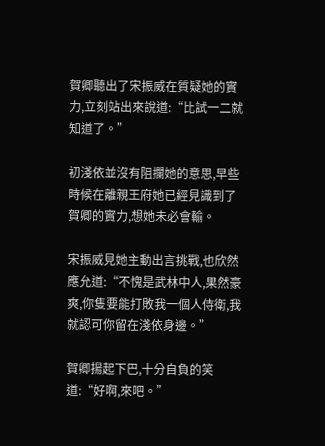賀卿聽出了宋振威在質疑她的實力,立刻站出來說道:“比試一二就知道了。”

初淺依並沒有阻攔她的意思,早些時候在離親王府她已經見識到了賀卿的實力,想她未必會輸。

宋振威見她主動出言挑戰,也欣然應允道:“不愧是武林中人,果然豪爽,你隻要能打敗我一個人侍衛,我就認可你留在淺依身邊。”

賀卿揚起下巴,十分自負的笑道:“好啊,來吧。”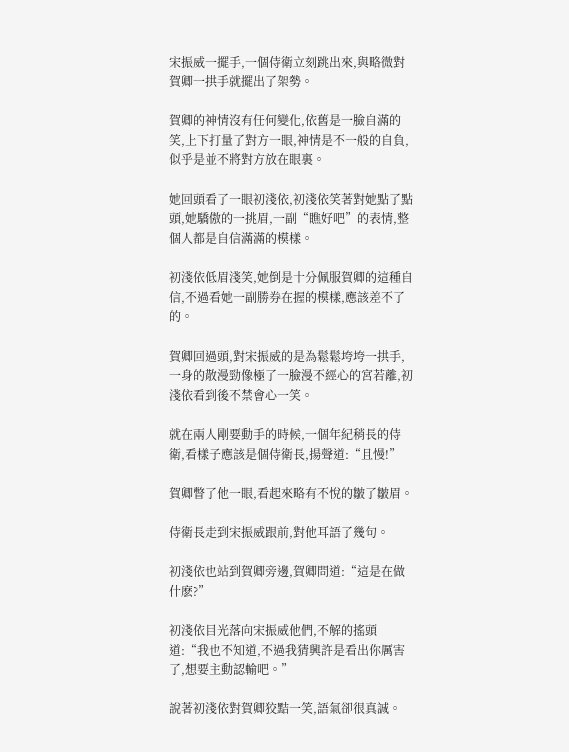宋振威一擺手,一個侍衛立刻跳出來,與略微對賀卿一拱手就擺出了架勢。

賀卿的神情沒有任何變化,依舊是一臉自滿的笑,上下打量了對方一眼,神情是不一般的自負,似乎是並不將對方放在眼裏。

她回頭看了一眼初淺依,初淺依笑著對她點了點頭,她驕傲的一挑眉,一副“瞧好吧”的表情,整個人都是自信滿滿的模樣。

初淺依低眉淺笑,她倒是十分佩服賀卿的這種自信,不過看她一副勝券在握的模樣,應該差不了的。

賀卿回過頭,對宋振威的是為鬆鬆垮垮一拱手,一身的散漫勁像極了一臉漫不經心的宮若離,初淺依看到後不禁會心一笑。

就在兩人剛要動手的時候,一個年紀稍長的侍衛,看樣子應該是個侍衛長,揚聲道:“且慢!”

賀卿瞥了他一眼,看起來略有不悅的皺了皺眉。

侍衛長走到宋振威跟前,對他耳語了幾句。

初淺依也站到賀卿旁邊,賀卿問道:“這是在做什麽?”

初淺依目光落向宋振威他們,不解的搖頭道:“我也不知道,不過我猜興許是看出你厲害了,想要主動認輸吧。”

說著初淺依對賀卿狡黠一笑,語氣卻很真誠。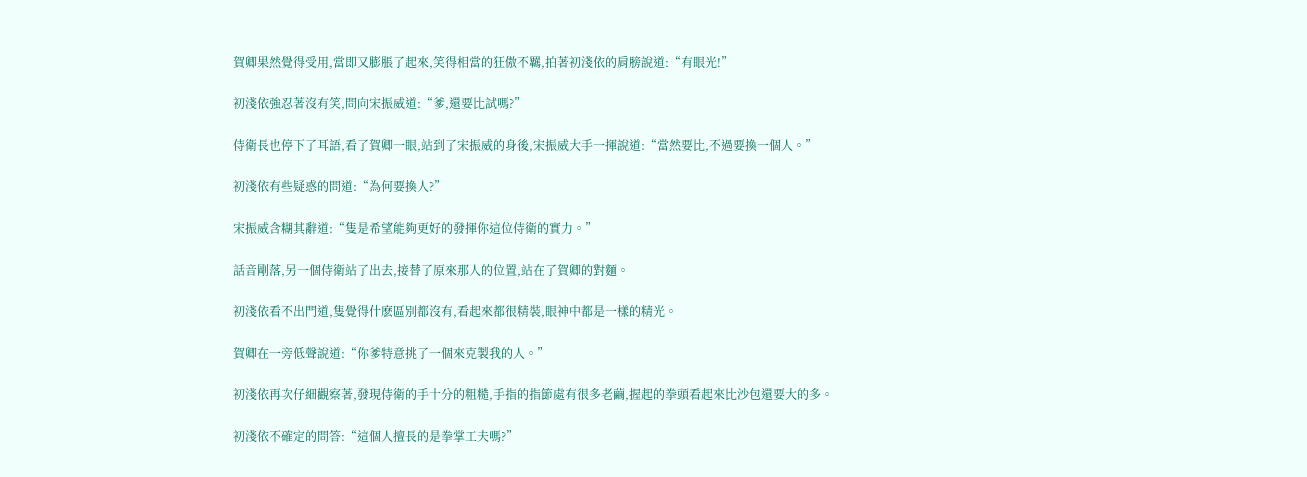賀卿果然覺得受用,當即又膨脹了起來,笑得相當的狂傲不羈,拍著初淺依的肩膀說道:“有眼光!”

初淺依強忍著沒有笑,問向宋振威道:“爹,還要比試嗎?”

侍衛長也停下了耳語,看了賀卿一眼,站到了宋振威的身後,宋振威大手一揮說道:“當然要比,不過要換一個人。”

初淺依有些疑惑的問道:“為何要換人?”

宋振威含糊其辭道:“隻是希望能夠更好的發揮你這位侍衛的實力。”

話音剛落,另一個侍衛站了出去,接替了原來那人的位置,站在了賀卿的對麵。

初淺依看不出門道,隻覺得什麽區別都沒有,看起來都很精裝,眼神中都是一樣的精光。

賀卿在一旁低聲說道:“你爹特意挑了一個來克製我的人。”

初淺依再次仔細觀察著,發現侍衛的手十分的粗糙,手指的指節處有很多老繭,握起的拳頭看起來比沙包還要大的多。

初淺依不確定的問答:“這個人擅長的是拳掌工夫嗎?”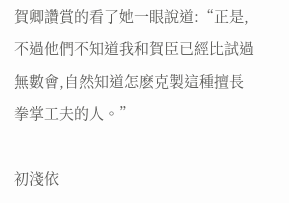賀卿讚賞的看了她一眼說道:“正是,不過他們不知道我和賀臣已經比試過無數會,自然知道怎麽克製這種擅長拳掌工夫的人。”

初淺依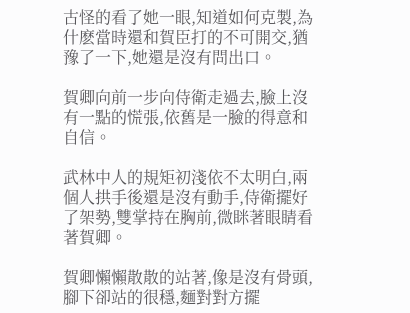古怪的看了她一眼,知道如何克製,為什麽當時還和賀臣打的不可開交,猶豫了一下,她還是沒有問出口。

賀卿向前一步向侍衛走過去,臉上沒有一點的慌張,依舊是一臉的得意和自信。

武林中人的規矩初淺依不太明白,兩個人拱手後還是沒有動手,侍衛擺好了架勢,雙掌持在胸前,微眯著眼睛看著賀卿。

賀卿懶懶散散的站著,像是沒有骨頭,腳下卻站的很穩,麵對對方擺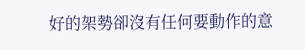好的架勢卻沒有任何要動作的意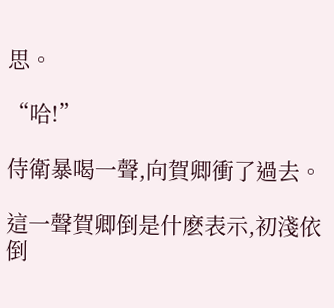思。

“哈!”

侍衛暴喝一聲,向賀卿衝了過去。

這一聲賀卿倒是什麽表示,初淺依倒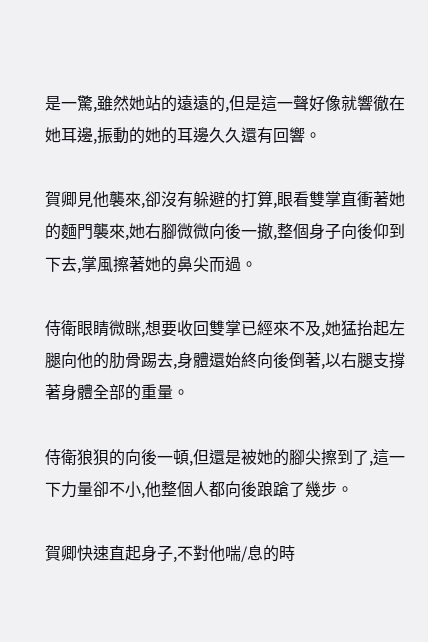是一驚,雖然她站的遠遠的,但是這一聲好像就響徹在她耳邊,振動的她的耳邊久久還有回響。

賀卿見他襲來,卻沒有躲避的打算,眼看雙掌直衝著她的麵門襲來,她右腳微微向後一撤,整個身子向後仰到下去,掌風擦著她的鼻尖而過。

侍衛眼睛微眯,想要收回雙掌已經來不及,她猛抬起左腿向他的肋骨踢去,身體還始終向後倒著,以右腿支撐著身體全部的重量。

侍衛狼狽的向後一頓,但還是被她的腳尖擦到了,這一下力量卻不小,他整個人都向後踉蹌了幾步。

賀卿快速直起身子,不對他喘/息的時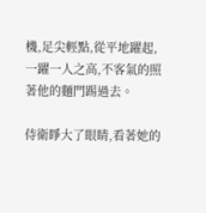機,足尖輕點,從平地躍起,一躍一人之高,不客氣的照著他的麵門踢過去。

侍衛睜大了眼睛,看著她的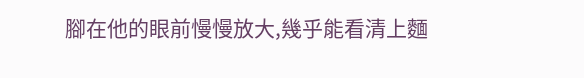腳在他的眼前慢慢放大,幾乎能看清上麵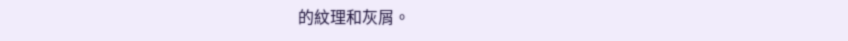的紋理和灰屑。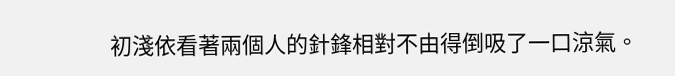初淺依看著兩個人的針鋒相對不由得倒吸了一口涼氣。